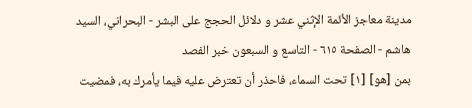مدينة معاجز الأئمة الإثني عشر و دلائل الحجج على البشر - البحراني، السيد هاشم - الصفحة ٦١٥ - التاسع و السبعون خبر الفصد
بمن [هو] [١] تحت السماء، فاحذر أن تعترض عليه فيما يأمرك به، فمضيت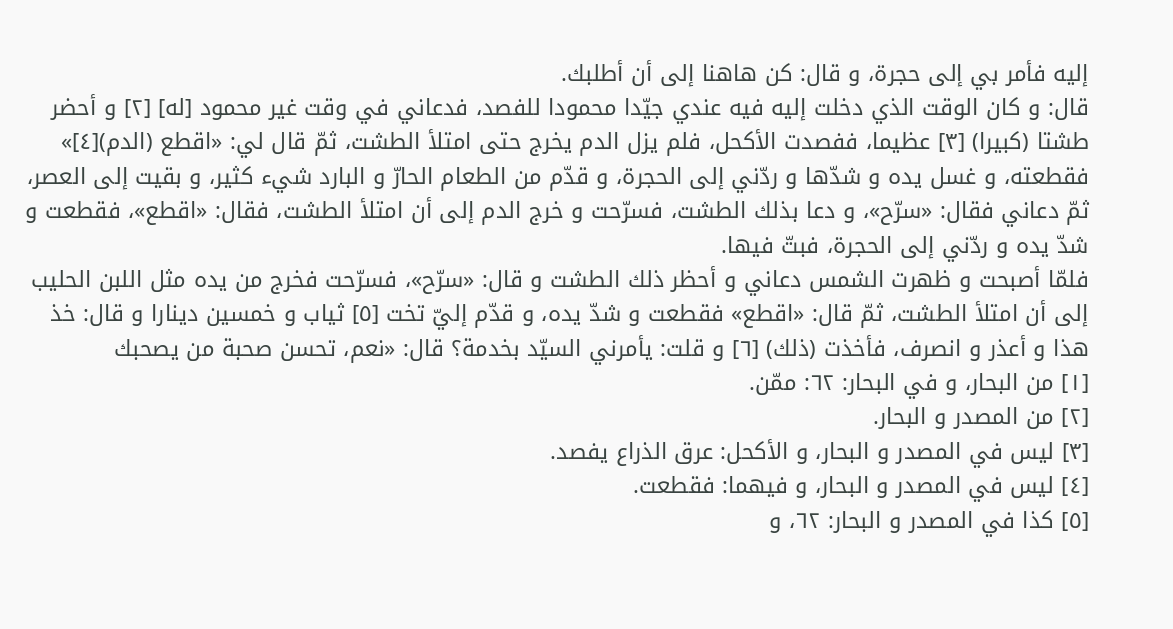إليه فأمر بي إلى حجرة، و قال: كن هاهنا إلى أن أطلبك.
قال: و كان الوقت الذي دخلت إليه فيه عندي جيّدا محمودا للفصد، فدعاني في وقت غير محمود [له] [٢] و أحضر طشتا (كبيرا) [٣] عظيما، ففصدت الأكحل، فلم يزل الدم يخرج حتى امتلأ الطشت، ثمّ قال لي: «اقطع (الدم)[٤]» فقطعته، و غسل يده و شدّها و ردّني إلى الحجرة، و قدّم من الطعام الحارّ و البارد شيء كثير، و بقيت إلى العصر، ثمّ دعاني فقال: «سرّح»، و دعا بذلك الطشت، فسرّحت و خرج الدم إلى أن امتلأ الطشت، فقال: «اقطع»، فقطعت و شدّ يده و ردّني إلى الحجرة، فبتّ فيها.
فلمّا أصبحت و ظهرت الشمس دعاني و أحظر ذلك الطشت و قال: «سرّح»، فسرّحت فخرج من يده مثل اللبن الحليب إلى أن امتلأ الطشت، ثمّ قال: «اقطع» فقطعت و شدّ يده، و قدّم إليّ تخت [٥] ثياب و خمسين دينارا و قال: خذ هذا و أعذر و انصرف، فأخذت (ذلك) [٦] و قلت: يأمرني السيّد بخدمة؟ قال: «نعم، تحسن صحبة من يصحبك
[١] من البحار، و في البحار: ٦٢: ممّن.
[٢] من المصدر و البحار.
[٣] ليس في المصدر و البحار، و الأكحل: عرق الذراع يفصد.
[٤] ليس في المصدر و البحار، و فيهما: فقطعت.
[٥] كذا في المصدر و البحار: ٦٢، و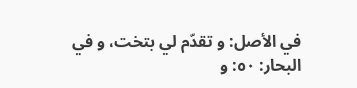في الأصل: و تقدّم لي بتخت، و في البحار: ٥٠: و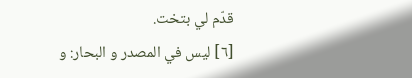قدّم لي بتخت.
[٦] ليس في المصدر و البحار: و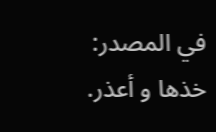في المصدر: خذها و أعذر.